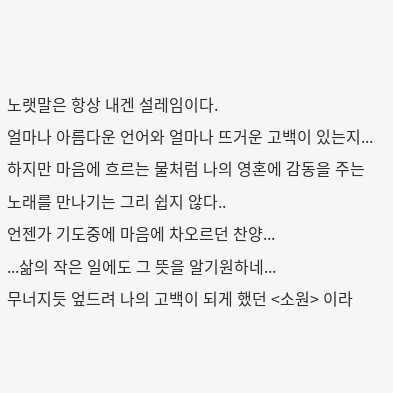노랫말은 항상 내겐 설레임이다.
얼마나 아름다운 언어와 얼마나 뜨거운 고백이 있는지...
하지만 마음에 흐르는 물처럼 나의 영혼에 감동을 주는 노래를 만나기는 그리 쉽지 않다..
언젠가 기도중에 마음에 차오르던 찬양...
...삶의 작은 일에도 그 뜻을 알기원하네...
무너지듯 엎드려 나의 고백이 되게 했던 <소원> 이라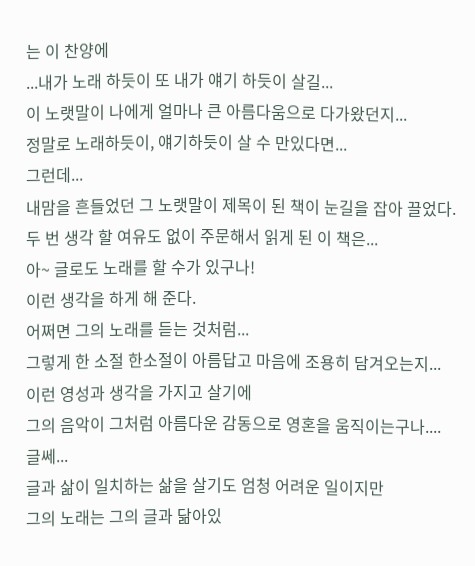는 이 찬양에
...내가 노래 하듯이 또 내가 얘기 하듯이 살길...
이 노랫말이 나에게 얼마나 큰 아름다움으로 다가왔던지...
정말로 노래하듯이, 얘기하듯이 살 수 만있다면...
그런데...
내맘을 흔들었던 그 노랫말이 제목이 된 책이 눈길을 잡아 끌었다.
두 번 생각 할 여유도 없이 주문해서 읽게 된 이 책은...
아~ 글로도 노래를 할 수가 있구나!
이런 생각을 하게 해 준다.
어쩌면 그의 노래를 듣는 것처럼...
그렇게 한 소절 한소절이 아름답고 마음에 조용히 담겨오는지...
이런 영성과 생각을 가지고 살기에
그의 음악이 그처럼 아름다운 감동으로 영혼을 움직이는구나....
글쎄...
글과 삶이 일치하는 삶을 살기도 엄청 어려운 일이지만
그의 노래는 그의 글과 닮아있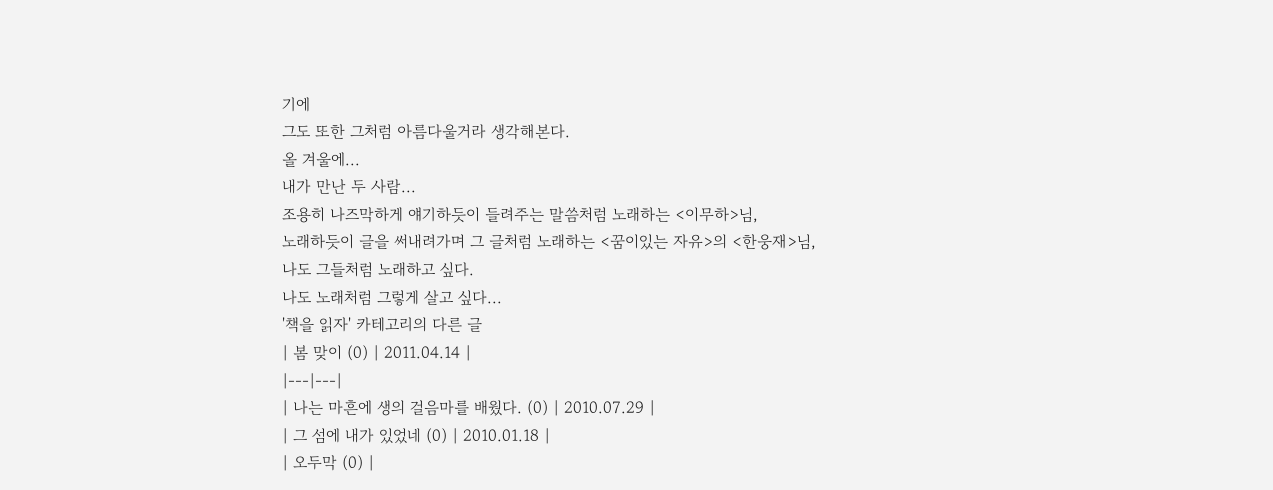기에
그도 또한 그처럼 아름다울거라 생각해본다.
올 겨울에...
내가 만난 두 사람...
조용히 나즈막하게 얘기하듯이 들려주는 말씀처럼 노래하는 <이무하>님,
노래하듯이 글을 써내려가며 그 글처럼 노래하는 <꿈이있는 자유>의 <한웅재>님,
나도 그들처럼 노래하고 싶다.
나도 노래처럼 그렇게 살고 싶다...
'책을 읽자' 카테고리의 다른 글
| 봄 맞이 (0) | 2011.04.14 |
|---|---|
| 나는 마흔에 생의 걸음마를 배웠다. (0) | 2010.07.29 |
| 그 섬에 내가 있었네 (0) | 2010.01.18 |
| 오두막 (0) |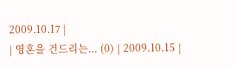2009.10.17 |
| 영혼을 건드리는... (0) | 2009.10.15 |